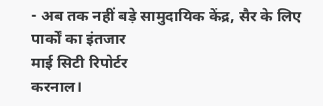- अब तक नहीं बड़े सामुदायिक केंद्र, सैर के लिए पार्कों का इंतजार
माई सिटी रिपोर्टर
करनाल।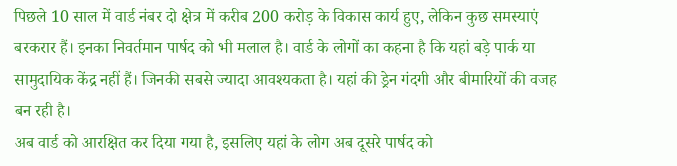पिछले 10 साल में वार्ड नंबर दो क्षेत्र में करीब 200 करोड़ के विकास कार्य हुए, लेकिन कुछ समस्याएं बरकरार हैं। इनका निवर्तमान पार्षद को भी मलाल है। वार्ड के लोगों का कहना है कि यहां बड़े पार्क या सामुदायिक केंद्र नहीं हैं। जिनकी सबसे ज्यादा आवश्यकता है। यहां की ड्रेन गंदगी और बीमारियों की वजह बन रही है।
अब वार्ड को आरक्षित कर दिया गया है, इसलिए यहां के लोग अब दूसरे पार्षद को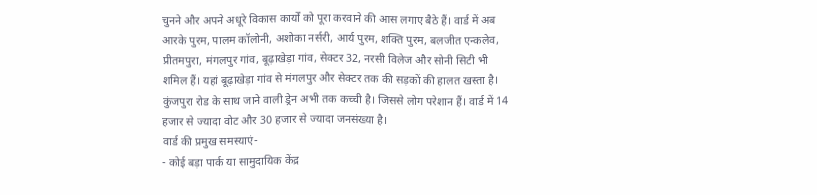चुनने और अपने अधूरे विकास कार्यों को पूरा करवाने की आस लगाए बैठे हैं। वार्ड में अब आरके पुरम, पालम कॉलोनी, अशोका नर्सरी, आर्य पुरम, शक्ति पुरम, बलजीत एन्कलेव, प्रीतमपुरा, मंगलपुर गांव, बूढ़ाखेड़ा गांव, सेक्टर 32, नरसी विलेज और सोनी सिटी भी शमिल हैं। यहां बूढ़ाखेड़ा गांव से मंगलपुर और सेक्टर तक की सड़कों की हालत खस्ता है। कुंजपुरा रोड के साथ जाने वाली ड्रेन अभी तक कच्ची है। जिससे लोग परेशान हैं। वार्ड में 14 हजार से ज्यादा वोट और 30 हजार से ज्यादा जनसंख्या है।
वार्ड की प्रमुख समस्याएं-
- कोई बड़ा पार्क या सामुदायिक केंद्र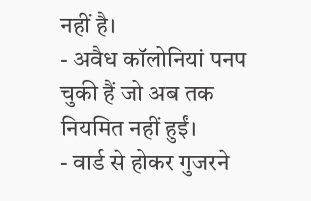नहीं है।
- अवैध कॉलोनियां पनप चुकी हैं जो अब तक नियमित नहीं हुईं।
- वार्ड से होकर गुजरने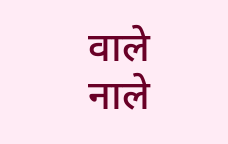वाले नाले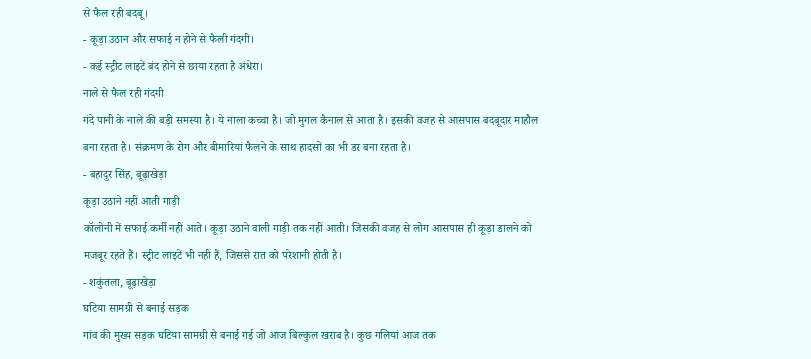से फैल रही बदबू।
- कूड़ा उठान और सफाई न होने से फैली गंदगी।
- कई स्ट्रीट लाइटें बंद होने से छाया रहता है अंधेरा।
नाले से फैल रही गंदगी
गंदे पानी के नाले की बड़ी समस्या है। ये नाला कच्चा है। जो मुगल कैनाल से आता है। इसकी वजह से आसपास बदबूदार माहौल बना रहता है। संक्रमण के रोग और बीमारियां फैलने के साथ हादसों का भी डर बना रहता है।
- बहादुर सिंह, बूढ़ाखेड़ा
कूड़ा उठाने नहीं आती गाड़ी
कॉलोनी में सफाई कर्मी नहीं आते। कूड़ा उठाने वाली गाड़ी तक नहीं आती। जिसकी वजह से लोग आसपास ही कूड़ा डालने को मजबूर रहते हैं। स्ट्रीट लाइटें भी नहीं हैं, जिससे रात को परेशानी होती है।
- शकुंतला, बूढ़ाखेड़ा
घटिया सामग्री से बनाई सड़क
गांव की मुख्य सड़क घटिया सामग्री से बनाई गई जो आज बिल्कुल खराब है। कुछ गलियां आज तक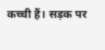कच्ची हैं। सड़क पर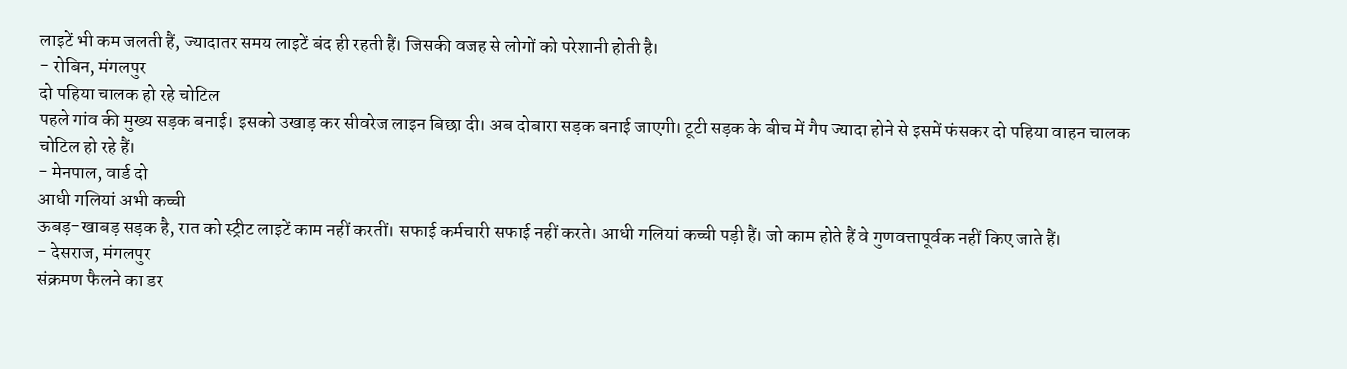लाइटें भी कम जलती हैं, ज्यादातर समय लाइटें बंद ही रहती हैं। जिसकी वजह से लोगों को परेशानी होती है।
- रोबिन, मंगलपुर
दो पहिया चालक हो रहे चोटिल
पहले गांव की मुख्य सड़क बनाई। इसको उखाड़ कर सीवरेज लाइन बिछा दी। अब दोबारा सड़क बनाई जाएगी। टूटी सड़क के बीच में गैप ज्यादा होने से इसमें फंसकर दो पहिया वाहन चालक चोटिल हो रहे हैं।
- मेनपाल, वार्ड दो
आधी गलियां अभी कच्ची
ऊबड़-खाबड़ सड़क है, रात को स्ट्रीट लाइटें काम नहीं करतीं। सफाई कर्मचारी सफाई नहीं करते। आधी गलियां कच्ची पड़ी हैं। जो काम होते हैं वे गुणवत्तापूर्वक नहीं किए जाते हैं।
- देसराज, मंगलपुर
संक्रमण फैलने का डर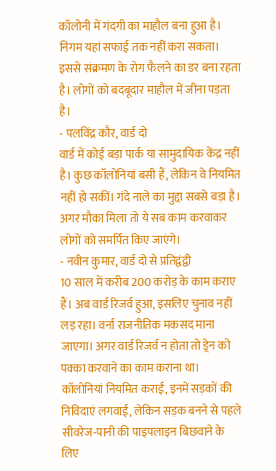कॉलोनी में गंदगी का माहौल बना हुआ है। निगम यहां सफाई तक नहीं करा सकता। इससे संक्रमण के रोग फैलने का डर बना रहता है। लोगों को बदबूदार माहौल में जीना पड़ता है।
- पलविंद्र कौर, वार्ड दो
वार्ड में कोई बड़ा पार्क या सामुदायिक केंद्र नहीं है। कुछ कॉलोनियां बसी हैं, लेकिन वे नियमित नहीं हो सकीं। गंदे नाले का मुद्दा सबसे बड़ा है। अगर मौका मिला तो ये सब काम करवाकर लोगों को समर्पित किए जाएंगे।
- नवीन कुमार, वार्ड दो से प्रतिद्वंद्वी
10 साल में करीब 200 करोड़ के काम कराए हैं। अब वार्ड रिजर्व हुआ, इसलिए चुनाव नहीं लड़ रहा। वर्ना राजनीतिक मकसद माना जाएगा। अगर वार्ड रिजर्व न होता तो ड्रेन को पक्का करवाने का काम कराना था। कॉलोनियां नियमित कराईं, इनमें सड़कों की निविदाएं लगवाईं, लेकिन सड़क बनने से पहले सीवरेज-पानी की पाइपलाइन बिछवाने के लिए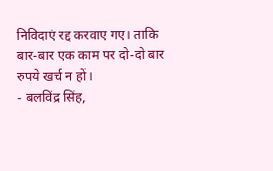निविदाएं रद्द करवाए गए। ताकि बार-बार एक काम पर दो-दो बार रुपये खर्च न हों।
- बलविंद्र सिंह,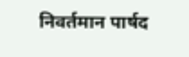निवर्तमान पार्षद